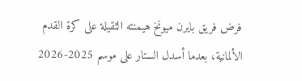فرض فريق بايرن ميونخ هيمنته الثقيلة على كرة القدم الألمانية، بعدما أسدل الستار على موسم 2025-2026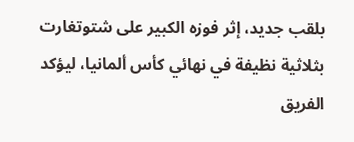بلقب جديد، إثر فوزه الكبير على شتوتغارت بثلاثية نظيفة في نهائي كأس ألمانيا، ليؤكد الفريق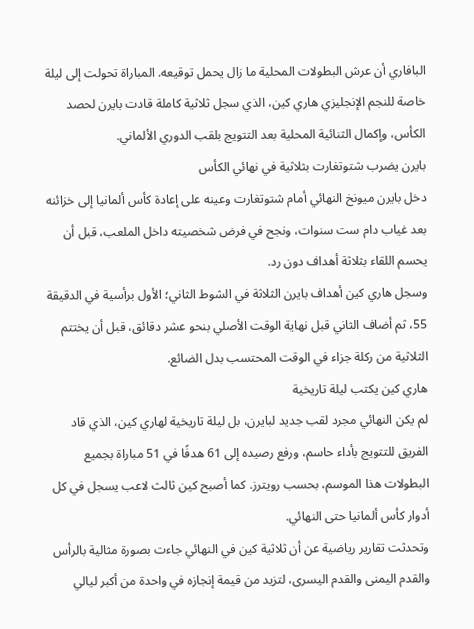البافاري أن عرش البطولات المحلية ما زال يحمل توقيعه. المباراة تحولت إلى ليلة خاصة للنجم الإنجليزي هاري كين، الذي سجل ثلاثية كاملة قادت بايرن لحصد الكأس، وإكمال الثنائية المحلية بعد التتويج بلقب الدوري الألماني.
بايرن يضرب شتوتغارت بثلاثية في نهائي الكأس
دخل بايرن ميونخ النهائي أمام شتوتغارت وعينه على إعادة كأس ألمانيا إلى خزائنه بعد غياب دام ست سنوات، ونجح في فرض شخصيته داخل الملعب، قبل أن يحسم اللقاء بثلاثة أهداف دون رد.
وسجل هاري كين أهداف بايرن الثلاثة في الشوط الثاني؛ الأول برأسية في الدقيقة 55، ثم أضاف الثاني قبل نهاية الوقت الأصلي بنحو عشر دقائق، قبل أن يختتم الثلاثية من ركلة جزاء في الوقت المحتسب بدل الضائع.
هاري كين يكتب ليلة تاريخية
لم يكن النهائي مجرد لقب جديد لبايرن، بل ليلة تاريخية لهاري كين، الذي قاد الفريق للتتويج بأداء حاسم، ورفع رصيده إلى 61 هدفًا في 51 مباراة بجميع البطولات هذا الموسم، بحسب رويترز. كما أصبح كين ثالث لاعب يسجل في كل أدوار كأس ألمانيا حتى النهائي.
وتحدثت تقارير رياضية عن أن ثلاثية كين في النهائي جاءت بصورة مثالية بالرأس والقدم اليمنى والقدم اليسرى، لتزيد من قيمة إنجازه في واحدة من أكبر ليالي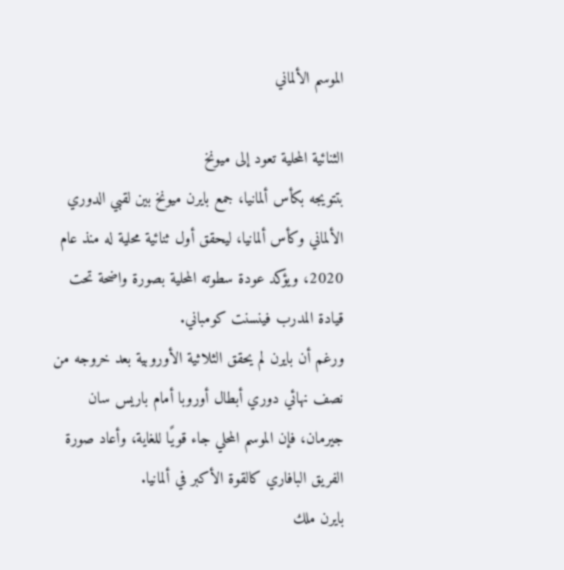الموسم الألماني

الثنائية المحلية تعود إلى ميونخ
بتتويجه بكأس ألمانيا، جمع بايرن ميونخ بين لقبي الدوري الألماني وكأس ألمانيا، ليحقق أول ثنائية محلية له منذ عام 2020، ويؤكد عودة سطوته المحلية بصورة واضحة تحت قيادة المدرب فينسنت كومباني.
ورغم أن بايرن لم يحقق الثلاثية الأوروبية بعد خروجه من نصف نهائي دوري أبطال أوروبا أمام باريس سان جيرمان، فإن الموسم المحلي جاء قويًا للغاية، وأعاد صورة الفريق البافاري كالقوة الأكبر في ألمانيا.
بايرن ملك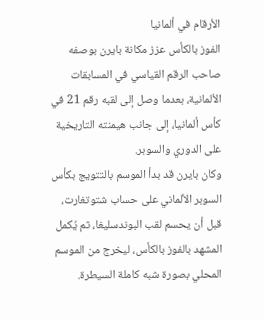الأرقام في ألمانيا
الفوز بالكأس عزز مكانة بايرن بوصفه صاحب الرقم القياسي في المسابقات الألمانية، بعدما وصل إلى لقبه رقم 21 في كأس ألمانيا، إلى جانب هيمنته التاريخية على الدوري والسوبر.
وكان بايرن قد بدأ الموسم بالتتويج بكأس السوبر الألماني على حساب شتوتغارت، قبل أن يحسم لقب البوندسليغا، ثم يُكمل المشهد بالفوز بالكأس، ليخرج من الموسم المحلي بصورة شبه كاملة السيطرة.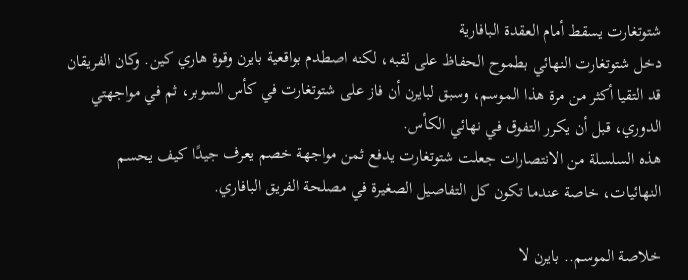شتوتغارت يسقط أمام العقدة البافارية
دخل شتوتغارت النهائي بطموح الحفاظ على لقبه، لكنه اصطدم بواقعية بايرن وقوة هاري كين. وكان الفريقان قد التقيا أكثر من مرة هذا الموسم، وسبق لبايرن أن فاز على شتوتغارت في كأس السوبر، ثم في مواجهتي الدوري، قبل أن يكرر التفوق في نهائي الكأس.
هذه السلسلة من الانتصارات جعلت شتوتغارت يدفع ثمن مواجهة خصم يعرف جيدًا كيف يحسم النهائيات، خاصة عندما تكون كل التفاصيل الصغيرة في مصلحة الفريق البافاري.

خلاصة الموسم.. بايرن لا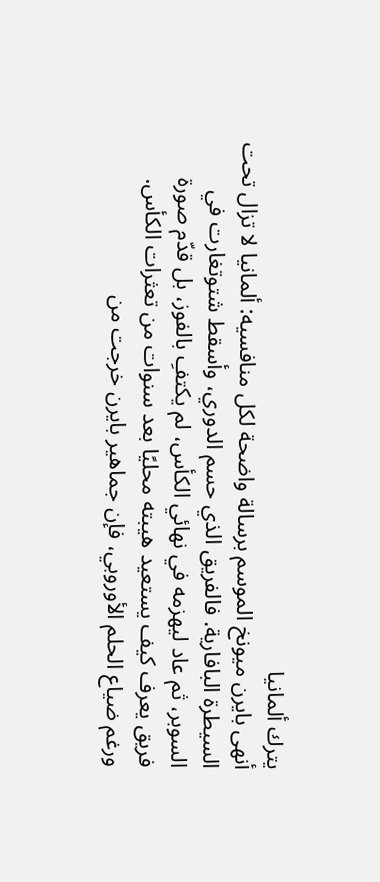يترك ألمانيا
أنهى بايرن ميونخ الموسم برسالة واضحة لكل منافسيه: ألمانيا لا تزال تحت السيطرة البافارية. فالفريق الذي حسم الدوري، وأسقط شتوتغارت في السوبر، ثم عاد ليهزمه في نهائي الكأس، لم يكتفِ بالفوز، بل قدّم صورة فريق يعرف كيف يستعيد هيبته محليًا بعد سنوات من تعثرات الكأس.
ورغم ضياع الحلم الأوروبي، فإن جماهير بايرن خرجت من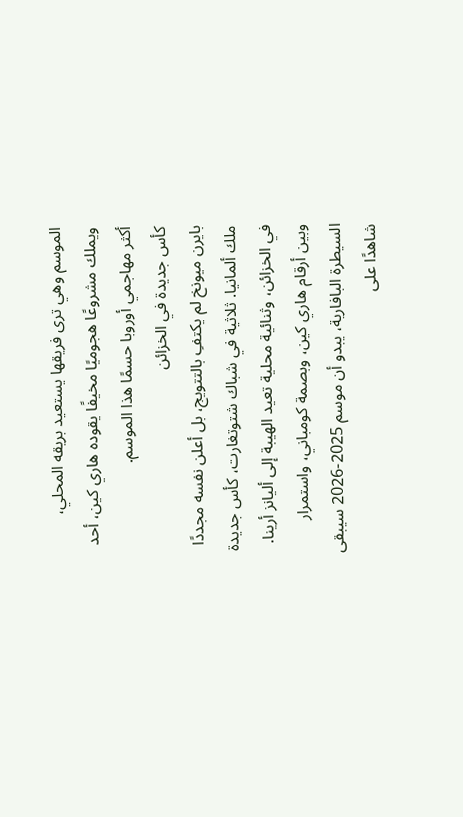الموسم وهي ترى فريقها يستعيد بريقه المحلي، ويملك مشروعًا هجوميًا مخيفًا يقوده هاري كين، أحد أكثر مهاجمي أوروبا حسمًا هذا الموسم.
كأس جديدة في الخزائن
بايرن ميونخ لم يكتفِ بالتتويج، بل أعلن نفسه مجددًا ملك ألمانيا. ثلاثية في شباك شتوتغارت، كأس جديدة في الخزائن، وثنائية محلية تعيد الهيبة إلى أليانز أرينا. وبين أرقام هاري كين، وبصمة كومباني، واستمرار السيطرة البافارية، يبدو أن موسم 2025-2026 سيبقى شاهدًا على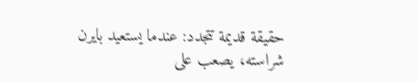حقيقة قديمة تتجدد: عندما يستعيد بايرن شراسته، يصعب على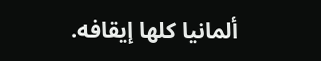ألمانيا كلها إيقافه.